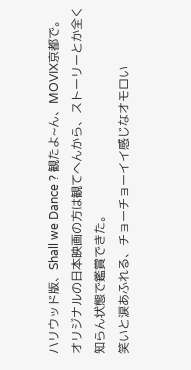ハリウッド版、Shall we Dance ? 観たよ~ん、MOVIX京都で。
オリジナルの日本映画の方は観てへんから、ストーリーとか全く知らん状態で鑑賞できた。
笑いと涙あふれる、チョーチョーイイ感じなオモロい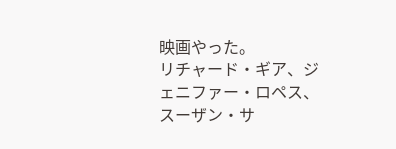映画やった。
リチャード・ギア、ジェニファー・ロペス、スーザン・サ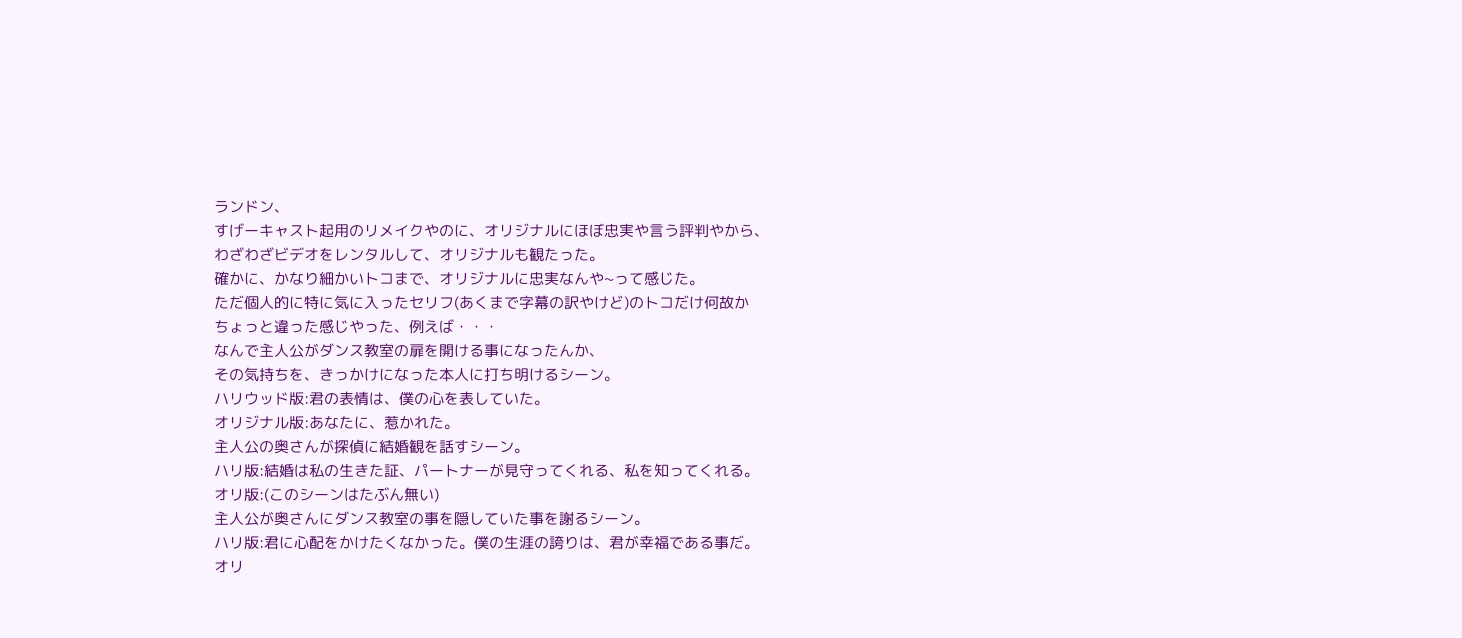ランドン、
すげーキャスト起用のリメイクやのに、オリジナルにほぼ忠実や言う評判やから、
わざわざビデオをレンタルして、オリジナルも観たった。
確かに、かなり細かいトコまで、オリジナルに忠実なんや~って感じた。
ただ個人的に特に気に入ったセリフ(あくまで字幕の訳やけど)のトコだけ何故か
ちょっと違った感じやった、例えば・・・
なんで主人公がダンス教室の扉を開ける事になったんか、
その気持ちを、きっかけになった本人に打ち明けるシーン。
ハリウッド版:君の表情は、僕の心を表していた。
オリジナル版:あなたに、惹かれた。
主人公の奥さんが探偵に結婚観を話すシーン。
ハリ版:結婚は私の生きた証、パートナーが見守ってくれる、私を知ってくれる。
オリ版:(このシーンはたぶん無い)
主人公が奥さんにダンス教室の事を隠していた事を謝るシーン。
ハリ版:君に心配をかけたくなかった。僕の生涯の誇りは、君が幸福である事だ。
オリ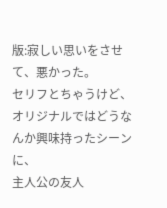版:寂しい思いをさせて、悪かった。
セリフとちゃうけど、オリジナルではどうなんか興味持ったシーンに、
主人公の友人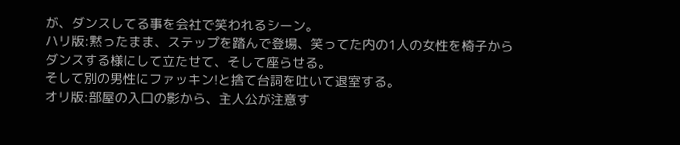が、ダンスしてる事を会社で笑われるシーン。
ハリ版:黙ったまま、ステップを踏んで登場、笑ってた内の1人の女性を椅子から
ダンスする様にして立たせて、そして座らせる。
そして別の男性にファッキン!と捨て台詞を吐いて退室する。
オリ版:部屋の入口の影から、主人公が注意す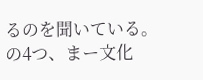るのを聞いている。
の4つ、まー文化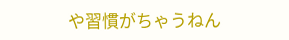や習慣がちゃうねん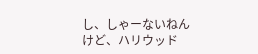し、しゃーないねんけど、ハリウッド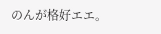のんが格好エエ。